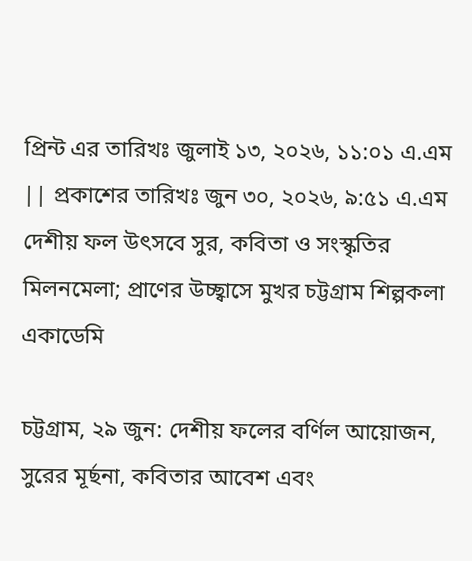প্রিন্ট এর তারিখঃ জুলাই ১৩, ২০২৬, ১১:০১ এ.এম || প্রকাশের তারিখঃ জুন ৩০, ২০২৬, ৯:৫১ এ.এম
দেশীয় ফল উৎসবে সুর, কবিতা ও সংস্কৃতির মিলনমেলা; প্রাণের উচ্ছ্বাসে মুখর চট্টগ্রাম শিল্পকলা একাডেমি

চট্টগ্রাম, ২৯ জুন: দেশীয় ফলের বর্ণিল আয়োজন, সুরের মূর্ছনা, কবিতার আবেশ এবং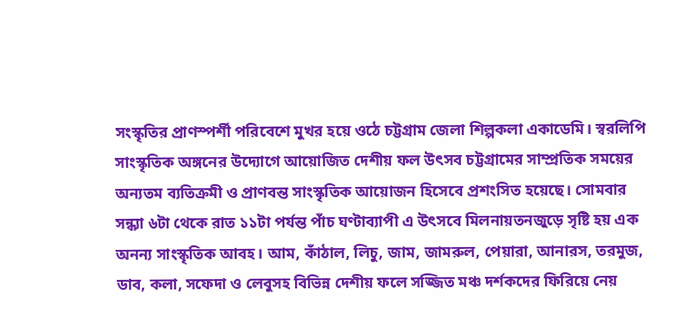সংস্কৃতির প্রাণস্পর্শী পরিবেশে মুখর হয়ে ওঠে চট্টগ্রাম জেলা শিল্পকলা একাডেমি। স্বরলিপি সাংস্কৃতিক অঙ্গনের উদ্যোগে আয়োজিত দেশীয় ফল উৎসব চট্টগ্রামের সাম্প্রতিক সময়ের অন্যতম ব্যতিক্রমী ও প্রাণবন্ত সাংস্কৃতিক আয়োজন হিসেবে প্রশংসিত হয়েছে। সোমবার সন্ধ্যা ৬টা থেকে রাত ১১টা পর্যন্ত পাঁচ ঘণ্টাব্যাপী এ উৎসবে মিলনায়তনজুড়ে সৃষ্টি হয় এক অনন্য সাংস্কৃতিক আবহ। আম, কাঁঠাল, লিচু, জাম, জামরুল, পেয়ারা, আনারস, তরমুজ, ডাব, কলা, সফেদা ও লেবুসহ বিভিন্ন দেশীয় ফলে সজ্জিত মঞ্চ দর্শকদের ফিরিয়ে নেয়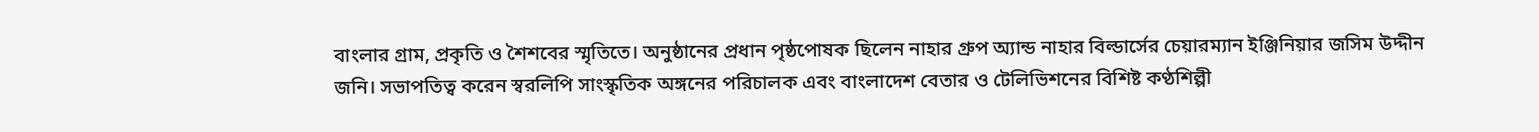বাংলার গ্রাম, প্রকৃতি ও শৈশবের স্মৃতিতে। অনুষ্ঠানের প্রধান পৃষ্ঠপোষক ছিলেন নাহার গ্রুপ অ্যান্ড নাহার বিল্ডার্সের চেয়ারম্যান ইঞ্জিনিয়ার জসিম উদ্দীন জনি। সভাপতিত্ব করেন স্বরলিপি সাংস্কৃতিক অঙ্গনের পরিচালক এবং বাংলাদেশ বেতার ও টেলিভিশনের বিশিষ্ট কণ্ঠশিল্পী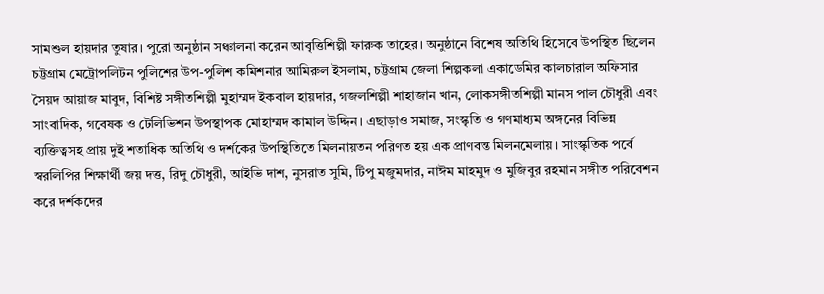সামশুল হায়দার তুষার। পুরো অনুষ্ঠান সঞ্চালনা করেন আবৃত্তিশিল্পী ফারুক তাহের। অনুষ্ঠানে বিশেষ অতিথি হিসেবে উপস্থিত ছিলেন চট্টগ্রাম মেট্রোপলিটন পুলিশের উপ-পুলিশ কমিশনার আমিরুল ইসলাম, চট্টগ্রাম জেলা শিল্পকলা একাডেমির কালচারাল অফিসার সৈয়দ আয়াজ মাবুদ, বিশিষ্ট সঙ্গীতশিল্পী মুহাম্মদ ইকবাল হায়দার, গজলশিল্পী শাহাজান খান, লোকসঙ্গীতশিল্পী মানস পাল চৌধুরী এবং সাংবাদিক, গবেষক ও টেলিভিশন উপস্থাপক মোহাম্মদ কামাল উদ্দিন। এছাড়াও সমাজ, সংস্কৃতি ও গণমাধ্যম অঙ্গনের বিভিন্ন ব্যক্তিত্বসহ প্রায় দুই শতাধিক অতিথি ও দর্শকের উপস্থিতিতে মিলনায়তন পরিণত হয় এক প্রাণবন্ত মিলনমেলায়। সাংস্কৃতিক পর্বে স্বরলিপির শিক্ষার্থী জয় দত্ত, রিদু চৌধুরী, আইভি দাশ, নুসরাত সুমি, টিপু মজুমদার, নাঈম মাহমুদ ও মুজিবুর রহমান সঙ্গীত পরিবেশন করে দর্শকদের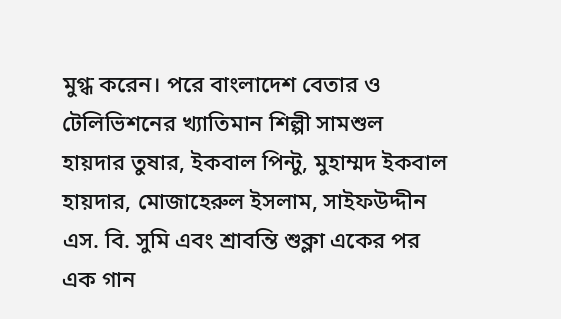মুগ্ধ করেন। পরে বাংলাদেশ বেতার ও টেলিভিশনের খ্যাতিমান শিল্পী সামশুল হায়দার তুষার, ইকবাল পিন্টু, মুহাম্মদ ইকবাল হায়দার, মোজাহেরুল ইসলাম, সাইফউদ্দীন এস. বি. সুমি এবং শ্রাবন্তি শুক্লা একের পর এক গান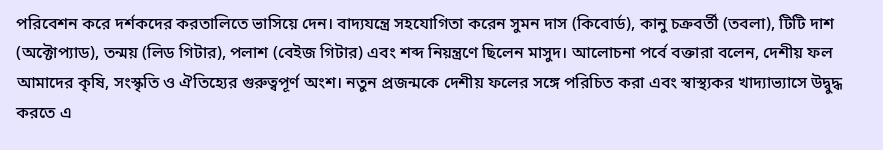পরিবেশন করে দর্শকদের করতালিতে ভাসিয়ে দেন। বাদ্যযন্ত্রে সহযোগিতা করেন সুমন দাস (কিবোর্ড), কানু চক্রবর্তী (তবলা), টিটি দাশ (অক্টোপ্যাড), তন্ময় (লিড গিটার), পলাশ (বেইজ গিটার) এবং শব্দ নিয়ন্ত্রণে ছিলেন মাসুদ। আলোচনা পর্বে বক্তারা বলেন, দেশীয় ফল আমাদের কৃষি, সংস্কৃতি ও ঐতিহ্যের গুরুত্বপূর্ণ অংশ। নতুন প্রজন্মকে দেশীয় ফলের সঙ্গে পরিচিত করা এবং স্বাস্থ্যকর খাদ্যাভ্যাসে উদ্বুদ্ধ করতে এ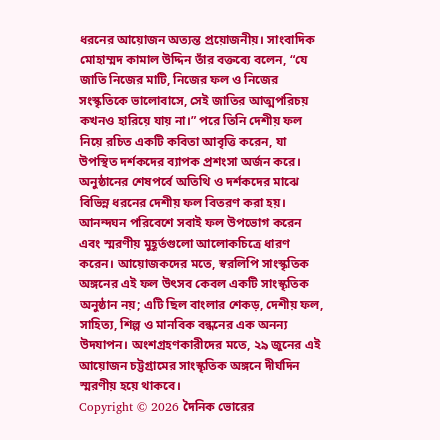ধরনের আয়োজন অত্যন্ত প্রয়োজনীয়। সাংবাদিক মোহাম্মদ কামাল উদ্দিন তাঁর বক্তব্যে বলেন, “যে জাতি নিজের মাটি, নিজের ফল ও নিজের সংস্কৃতিকে ভালোবাসে, সেই জাতির আত্মপরিচয় কখনও হারিয়ে যায় না।” পরে তিনি দেশীয় ফল নিয়ে রচিত একটি কবিতা আবৃত্তি করেন, যা উপস্থিত দর্শকদের ব্যাপক প্রশংসা অর্জন করে। অনুষ্ঠানের শেষপর্বে অতিথি ও দর্শকদের মাঝে বিভিন্ন ধরনের দেশীয় ফল বিতরণ করা হয়। আনন্দঘন পরিবেশে সবাই ফল উপভোগ করেন এবং স্মরণীয় মুহূর্তগুলো আলোকচিত্রে ধারণ করেন। আয়োজকদের মতে, স্বরলিপি সাংস্কৃতিক অঙ্গনের এই ফল উৎসব কেবল একটি সাংস্কৃতিক অনুষ্ঠান নয়; এটি ছিল বাংলার শেকড়, দেশীয় ফল, সাহিত্য, শিল্প ও মানবিক বন্ধনের এক অনন্য উদযাপন। অংশগ্রহণকারীদের মতে, ২৯ জুনের এই আয়োজন চট্টগ্রামের সাংস্কৃতিক অঙ্গনে দীর্ঘদিন স্মরণীয় হয়ে থাকবে।
Copyright © 2026 দৈনিক ভোরের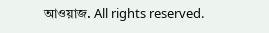আওয়াজ. All rights reserved.